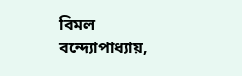বিমল বন্দ্যোপাধ্যায়,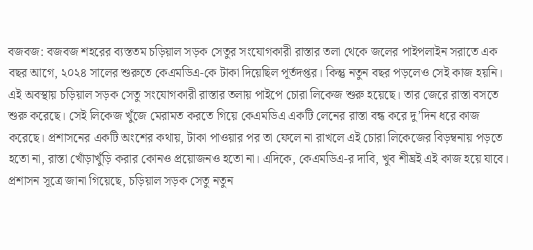বজবজ: বজবজ শহরের ব্যস্ততম চড়িয়াল সড়ক সেতুর সংযোগকারী রাস্তার তলা থেকে জলের পাইপলাইন সরাতে এক বছর আগে, ২০২৪ সালের শুরুতে কেএমডিএ-কে টাকা দিয়েছিল পূর্তদপ্তর। কিন্তু নতুন বছর পড়লেও সেই কাজ হয়নি। এই অবস্থায় চড়িয়াল সড়ক সেতু সংযোগকারী রাস্তার তলায় পাইপে চোরা লিকেজ শুরু হয়েছে। তার জেরে রাস্তা বসতে শুরু করেছে। সেই লিকেজ খুঁজে মেরামত করতে গিয়ে কেএমডিএ একটি লেনের রাস্তা বন্ধ করে দু’দিন ধরে কাজ করেছে। প্রশাসনের একটি অংশের কথায়, টাকা পাওয়ার পর তা ফেলে না রাখলে এই চোরা লিকেজের বিড়ম্বনায় পড়তে হতো না, রাস্তা খোঁড়াখুঁড়ি করার কোনও প্রয়োজনও হতো না। এদিকে, কেএমডিএ-র দাবি, খুব শীঘ্রই এই কাজ হয়ে যাবে। প্রশাসন সূত্রে জানা গিয়েছে, চড়িয়াল সড়ক সেতু নতুন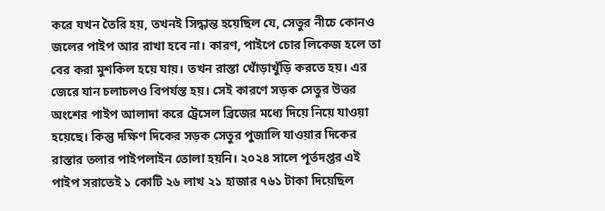করে যখন তৈরি হয়, তখনই সিদ্ধান্ত হয়েছিল যে, সেতুর নীচে কোনও জলের পাইপ আর রাখা হবে না। কারণ, পাইপে চোর লিকেজ হলে তা বের করা মুশকিল হয়ে যায়। তখন রাস্তা খোঁড়াখুঁড়ি করতে হয়। এর জেরে যান চলাচলও বিপর্যস্ত হয়। সেই কারণে সড়ক সেতুর উত্তর অংশের পাইপ আলাদা করে ট্রেসেল ব্রিজের মধ্যে দিয়ে নিয়ে যাওয়া হয়েছে। কিন্তু দক্ষিণ দিকের সড়ক সেতুর পুজালি যাওয়ার দিকের রাস্তার তলার পাইপলাইন তোলা হয়নি। ২০২৪ সালে পূর্তদপ্তর এই পাইপ সরাতেই ১ কোটি ২৬ লাখ ২১ হাজার ৭৬১ টাকা দিয়েছিল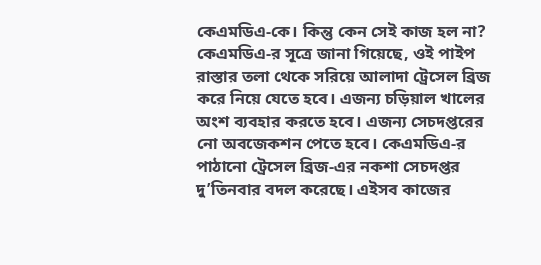কেএমডিএ-কে। কিন্তু কেন সেই কাজ হল না? কেএমডিএ-র সূত্রে জানা গিয়েছে, ওই পাইপ রাস্তার তলা থেকে সরিয়ে আলাদা ট্রেসেল ব্রিজ করে নিয়ে যেতে হবে। এজন্য চড়িয়াল খালের অংশ ব্যবহার করতে হবে। এজন্য সেচদপ্তরের নো অবজেকশন পেতে হবে। কেএমডিএ-র পাঠানো ট্রেসেল ব্রিজ-এর নকশা সেচদপ্তর দু’তিনবার বদল করেছে। এইসব কাজের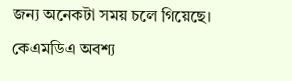জন্য অনেকটা সময় চলে গিয়েছে। কেএমডিএ অবশ্য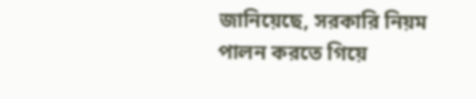জানিয়েছে, সরকারি নিয়ম পালন করতে গিয়ে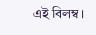এই বিলম্ব।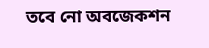তবে নো অবজেকশন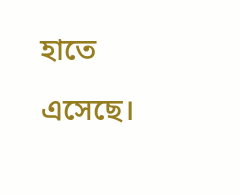হাতে এসেছে।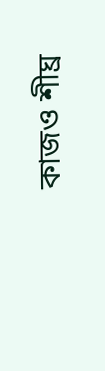কাজও শীঘ্র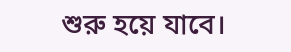শুরু হয়ে যাবে।